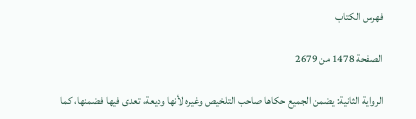فهرس الكتاب

الصفحة 1478 من 2679

الرواية الثانية: يضمن الجميع حكاها صاحب التلخيص وغيره لأنها وديعة، تعدى فيها فضمنها، كما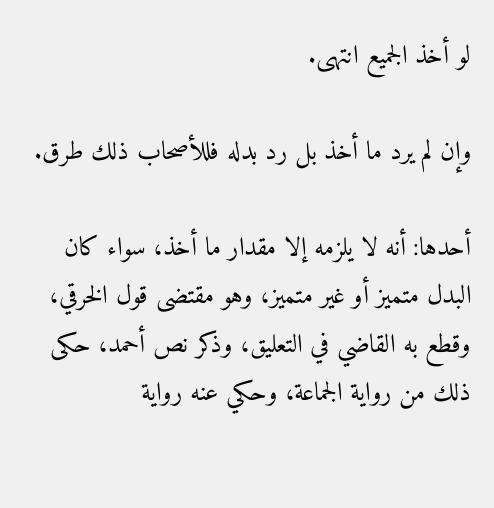لو أخذ الجميع انتهى.

وإن لم يرد ما أخذ بل رد بدله فللأصحاب ذلك طرق.

أحدها: أنه لا يلزمه إلا مقدار ما أخذ، سواء كان البدل متميز أو غير متميز، وهو مقتضى قول الخرقي، وقطع به القاضي في التعليق، وذكر نص أحمد، حكى ذلك من رواية الجماعة، وحكي عنه رواية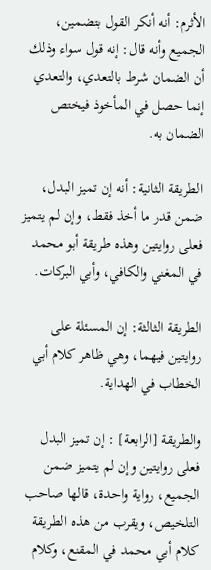الأثرم: أنه أنكر القول بتضمين، الجميع وأنه قال: إنه قول سواء وذلك أن الضمان شرط بالتعدي، والتعدي إنما حصل في المأخوذ فيختص الضمان به.

الطريقة الثانية: أنه إن تميز البدل، ضمن قدر ما أخذ فقط، وإن لم يتميز فعلى روايتين وهذه طريقة أبو محمد في المغني والكافي، وأبي البركات.

الطريقة الثالثة: إن المسئلة على روايتين فيهما، وهي ظاهر كلام أبي الخطاب في الهداية.

والطريقة [الرابعة] : إن تميز البدل فعلى روايتين وإن لم يتميز ضمن الجميع، رواية واحدة، قالها صاحب التلخيص، ويقرب من هذه الطريقة كلام أبي محمد في المقنع، وكلام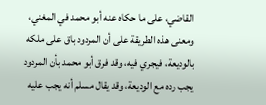القاضي، على ما حكاه عنه أبو محمد في المغني، ومعنى هذه الطريقة على أن المردود باق على ملكه بالوديعة، فيجري فيه، وقد فرق أبو محمد بأن المردود يجب رده مع الوديعة، وقد يقال مسلم أنه يجب عليه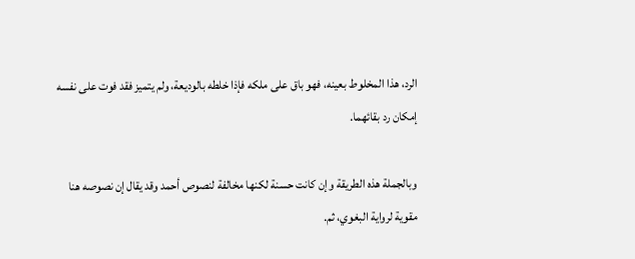الرد، هذا المخلوط بعينه، فهو باق على ملكه فإذا خلطه بالوديعة، ولم يتميز فقد فوت على نفسه إمكان رد بقائهما.

وبالجملة هذه الطريقة وإن كانت حسنة لكنها مخالفة لنصوص أحمد وقد يقال إن نصوصه هنا مقوية لرواية البغوي، ثم.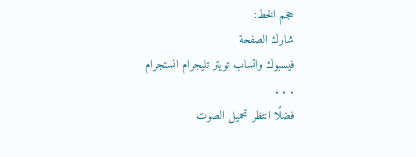حجم الخط:
شارك الصفحة
فيسبوك واتساب تويتر تليجرام انستجرام
. . .
فضلًا انتظر تحميل الصوت